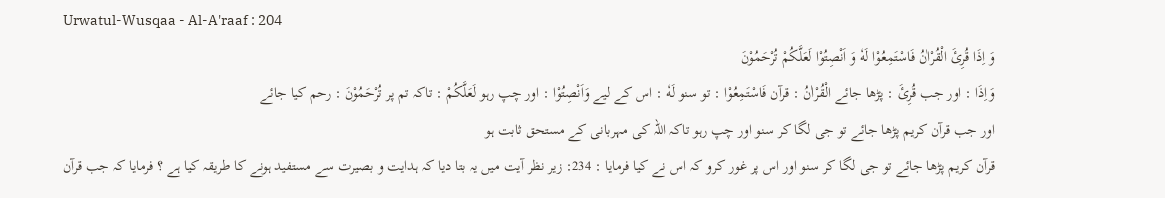Urwatul-Wusqaa - Al-A'raaf : 204
وَ اِذَا قُرِئَ الْقُرْاٰنُ فَاسْتَمِعُوْا لَهٗ وَ اَنْصِتُوْا لَعَلَّكُمْ تُرْحَمُوْنَ
وَاِذَا : اور جب قُرِئَ : پڑھا جائے الْقُرْاٰنُ : قرآن فَاسْتَمِعُوْا : تو سنو لَهٗ : اس کے لیے وَاَنْصِتُوْا : اور چپ رہو لَعَلَّكُمْ : تاکہ تم پر تُرْحَمُوْنَ : رحم کیا جائے
اور جب قرآن کریم پڑھا جائے تو جی لگا کر سنو اور چپ رہو تاکہ اللہ کی مہربانی کے مستحق ثابت ہو
قرآن کریم پڑھا جائے تو جی لگا کر سنو اور اس پر غور کرو کہ اس نے کیا فرمایا : 234: زیر نظر آیت میں یہ بتا دیا کہ ہدایت و بصیرت سے مستفید ہونے کا طریقہ کیا ہے ؟ فرمایا کہ جب قرآن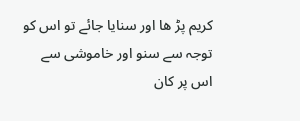کریم پڑ ھا اور سنایا جائے تو اس کو توجہ سے سنو اور خاموشی سے اس پر کان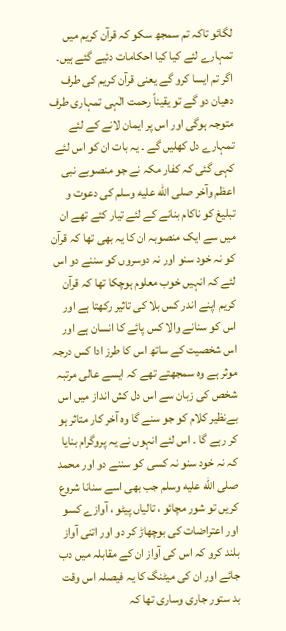لگائو تاکہ تم سمجھ سکو کہ قرآن کریم میں تمہارے لئے کیا کیا احکامات دئیے گئے ہیں۔ اگر تم ایسا کرو گے یعنی قرآن کریم کی طرف دھیان دو گے تو یقیناً رحمت الٰہی تمہاری طرف متوجہ ہوگی اور اس پر ایمان لانے کے لئے تمہارے دل کھلیں گے ۔ یہ بات ان کو اس لئے کہی گئی کہ کفار مکہ نے جو منصوبے نبی اعظم وآخر صلى الله عليه وسلم کی دعوت و تبلیغ کو ناکام بنانے کے لئے تیار کئے تھے ان میں سے ایک منصوبہ ان کا یہ بھی تھا کہ قرآن کو نہ خود سنو اور نہ دوسروں کو سننے دو اس لئے کہ انہیں خوب معلوم ہوچکا تھا کہ قرآن کریم اپنے اندر کس بلا کی تاثیر رکھتا ہے اور اس کو سنانے والا کس پائے کا انسان ہے اور اس شخصیت کے ساتھ اس کا طرز ادا کس درجہ موثر ہے وہ سمجھتے تھے کہ ایسے عالی مرتبہ شخص کی زبان سے اس دل کش انداز میں اس بےنظیر کلام کو جو سنے گا وہ آخر کار متاثر ہو کر رہے گا ۔ اس لئے انہوں نے یہ پروگرام بنایا کہ نہ خود سنو نہ کسی کو سننے دو اور محمد صلى الله عليه وسلم جب بھی اسے سنانا شروع کریں تو شور مچائو ، تالیاں پیٹو ، آوازے کسو اور اعتراضات کی بوچھاڑ کر دو اور اتنی آواز بلند کرو کہ اس کی آواز ان کے مقابلہ میں دب جائے اور ان کی میٹنگ کا یہ فیصلہ اس وقت بد ستور جاری وساری تھا کہ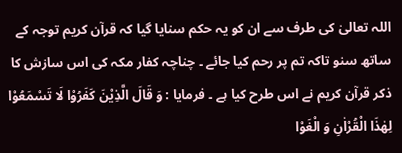اللہ تعالیٰ کی طرف سے ان کو یہ حکم سنایا گیا کہ قرآن کریم توجہ کے ساتھ سنو تاکہ تم پر رحم کیا جائے ۔ چناچہ کفار مکہ کی اس سازش کا ذکر قرآن کریم نے اس طرح کیا ہے ۔ فرمایا : وَ قَالَ الَّذِیْنَ کَفَرُوْا لَا تَسْمَعُوْا لِهٰذَا الْقُرْاٰنِ وَ الْغَوْا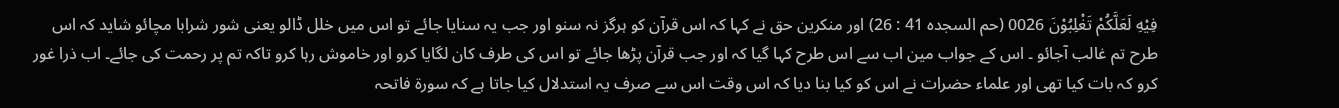فِیْهِ لَعَلَّكُمْ تَغْلِبُوْنَ 0026 (حم السجدہ 41 : 26) اور منکرین حق نے کہا کہ اس قرآن کو ہرگز نہ سنو اور جب یہ سنایا جائے تو اس میں خلل ڈالو یعنی شور شرابا مچائو شاید کہ اس طرح تم غالب آجائو ۔ اس کے جواب مین اب سے اس طرح کہا گیا کہ اور جب قرآن پڑھا جائے تو اس کی طرف کان لگایا کرو اور خاموش رہا کرو تاکہ تم پر رحمت کی جائے۔ اب ذرا غور کرو کہ بات کیا تھی اور علماء حضرات نے اس کو کیا بنا دیا کہ اس وقت اس سے صرف یہ استدلال کیا جاتا ہے کہ سورة فاتحہ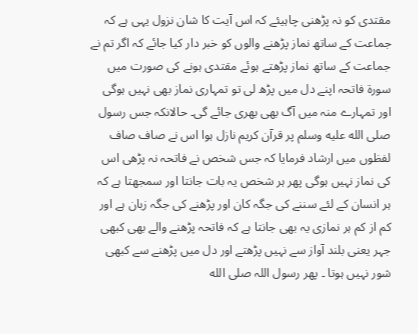مقتدی کو نہ پڑھنی چاہیئے کہ اس آیت کا شان نزول یہی ہے کہ جماعت کے ساتھ نماز پڑھنے والوں کو خبر دار کیا جائے کہ اگر تم نے جماعت کے ساتھ نماز پڑھتے ہوئے مقتدی ہونے کی صورت میں سورة فاتحہ اپنے دل میں پڑھ لی تو تمہاری نماز بھی نہیں ہوگی اور تمہارے منہ میں آگ بھی بھری جائے گی۔ حالانکہ جس رسول صلى الله عليه وسلم پر قرآن کریم نازل ہوا اس نے صاف صاف لفظوں میں ارشاد فرمایا کہ جس شخص نے فاتحہ نہ پڑھی اس کی نماز نہیں ہوگی پھر ہر شخص یہ بات جانتا اور سمجھتا ہے کہ ہر انسان کے لئے سننے کی جگہ کان اور پڑھنے کی جگہ زبان ہے اور کم از کم ہر نمازی یہ بھی جانتا ہے کہ فاتحہ پڑھنے والے بھی کبھی جہر یعنی بلند آواز سے نہیں پڑھتے اور دل میں پڑھنے سے کبھی شور نہیں ہوتا ۔ پھر رسول اللہ صلى الله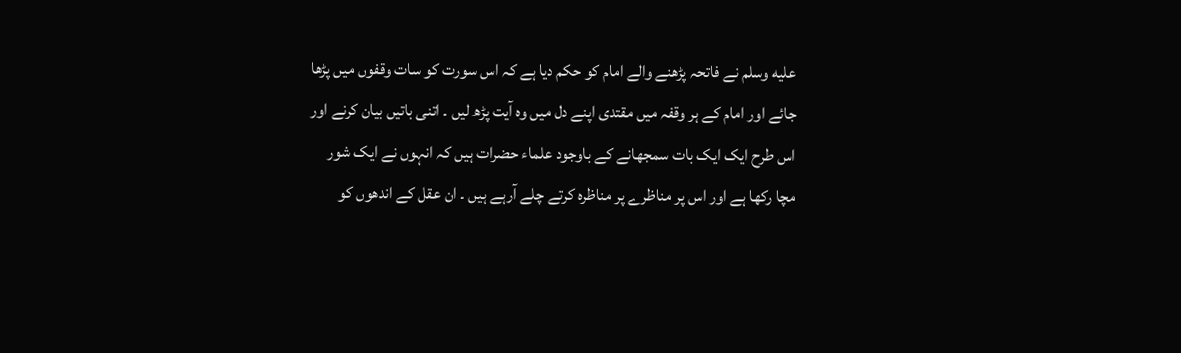عليه وسلم نے فاتحہ پڑھنے والے امام کو حکم دیا ہے کہ اس سورت کو سات وقفوں میں پڑھا جائے اور امام کے ہر وقفہ میں مقتدی اپنے دل میں وہ آیت پڑھ لیں ۔ اتنی باتیں بیان کرنے اور اس طرح ایک ایک بات سمجھانے کے باوجود علماء حضرات ہیں کہ انہوں نے ایک شور مچا رکھا ہے اور اس پر مناظرے پر مناظرہ کرتے چلے آرہے ہیں ۔ ان عقل کے اندھوں کو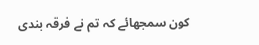کون سمجھائے کہ تم نے فرقہ بندی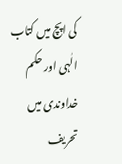کی اپچ میں کتاب الٰہی اور حکم خداوندی میں تحریف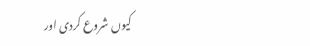کیوں شروع کردی اور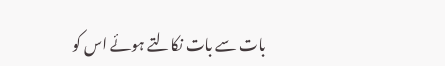بات سے بات نکالتے ہوئے اس کو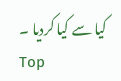کیا سے کیا کردیا ۔
Top